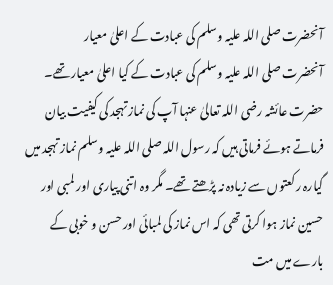آنحضرت صلی اللہ علیہ وسلم کی عبادت کے اعلیٰ معیار
آنحضرت صلی اللہ علیہ وسلم کی عبادت کے کیا اعلیٰ معیار تھے۔ حضرت عائشہ رضی اللہ تعالیٰ عنہا آپ کی نماز تہجد کی کیفیت بیان فرماتے ہوئے فرماتی ہیں کہ رسول اللہ صلی اللہ علیہ وسلم نماز تہجد میں گیارہ رکعتوں سے زیادہ نہ پڑھتے تھے۔ مگر وہ اتنی پیاری اور لمبی اور حسین نماز ہوا کرتی تھی کہ اس نماز کی لمبائی اور حسن و خوبی کے بارے میں مت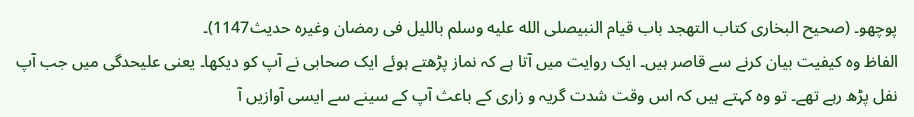پوچھو۔ (صحیح البخاری کتاب التھجد باب قیام النبیصلى الله عليه وسلم باللیل فی رمضان وغیرہ حدیث1147)۔
الفاظ وہ کیفیت بیان کرنے سے قاصر ہیں۔ ایک روایت میں آتا ہے کہ نماز پڑھتے ہوئے ایک صحابی نے آپ کو دیکھا۔ یعنی علیحدگی میں جب آپ نفل پڑھ رہے تھے۔ تو وہ کہتے ہیں کہ اس وقت شدت گریہ و زاری کے باعث آپ کے سینے سے ایسی آوازیں آ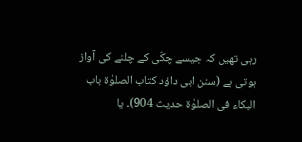رہی تھیں کہ جیسے چکّی کے چلنے کی آواز ہوتی ہے (سنن ابی داؤد کتاب الصلوٰۃ باب البکاء فی الصلوٰۃ حدیث 904)۔ یا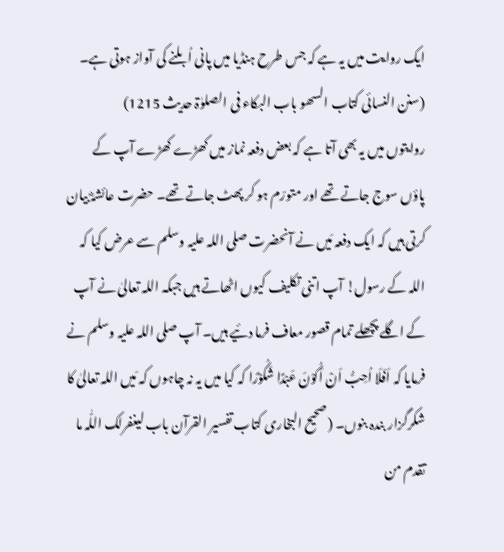ایک روایت میں یہ ہے کہ جس طرح ہنڈیا میں پانی اُبلنے کی آواز ہوتی ہے۔ (سنن النسائی کتاب السھو باب البکاء فی الصلوٰۃ حدیث 1215)
روایتوں میں یہ بھی آتا ہے کہ بعض دفعہ نماز میں کھڑے کھڑے آپ کے پاؤں سوج جاتے تھے اور متورّم ہو کر پھٹ جاتے تھے۔ حضرت عائشہؓ بیان کرتی ہیں کہ ایک دفعہ مَیں نے آنحضرت صلی اللہ علیہ وسلم سے عرض کیا کہ اللہ کے رسول! آپ اتنی تکلیف کیوں اٹھاتے ہیں جبکہ اللہ تعالیٰ نے آپ کے اگلے پچھلے تمام قصور معاف فرما دئیے ہیں۔ آپ صلی اللہ علیہ وسلم نے فرمایا کہ اَفَلَا اُحِبُّ اَنْ اَکُوْنَ عَبْدًا شَکُوْرًا کہ کیا میں یہ نہ چاہوں کہ مَیں اللہ تعالیٰ کا شکرگزار بندہ بنوں۔ (صحیح البخاری کتاب تفسیر القرآن باب لیغفرلک اللّٰہ ما تقدم من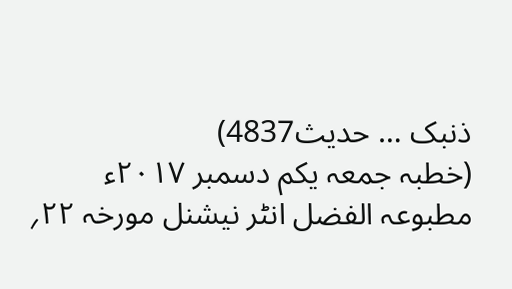ذنبک … حدیث4837)
(خطبہ جمعہ یکم دسمبر ۲۰۱۷ء مطبوعہ الفضل انٹر نیشنل مورخہ ۲۲؍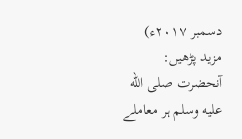دسمبر ۲۰۱۷ء)
مزید پڑھیں: آنحضرت صلى الله عليه وسلم ہر معاملے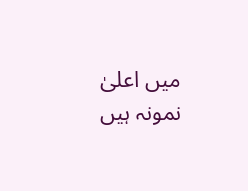میں اعلیٰ نمونہ ہیں